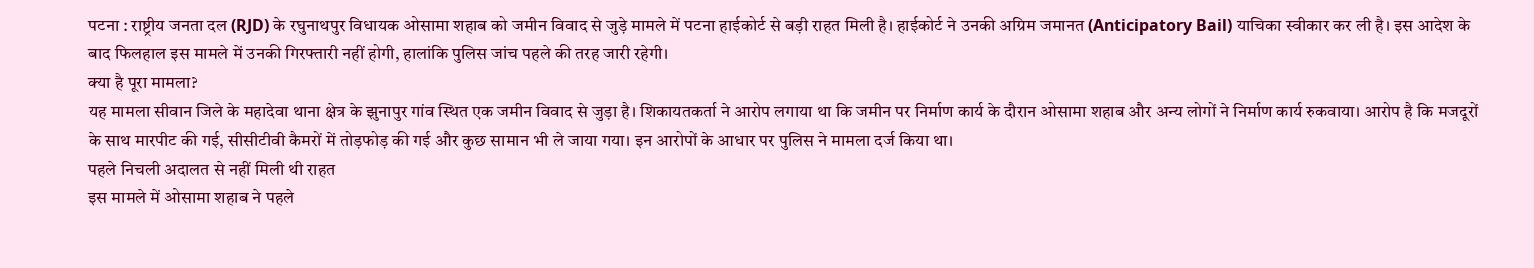पटना : राष्ट्रीय जनता दल (RJD) के रघुनाथपुर विधायक ओसामा शहाब को जमीन विवाद से जुड़े मामले में पटना हाईकोर्ट से बड़ी राहत मिली है। हाईकोर्ट ने उनकी अग्रिम जमानत (Anticipatory Bail) याचिका स्वीकार कर ली है। इस आदेश के बाद फिलहाल इस मामले में उनकी गिरफ्तारी नहीं होगी, हालांकि पुलिस जांच पहले की तरह जारी रहेगी।
क्या है पूरा मामला?
यह मामला सीवान जिले के महादेवा थाना क्षेत्र के झुनापुर गांव स्थित एक जमीन विवाद से जुड़ा है। शिकायतकर्ता ने आरोप लगाया था कि जमीन पर निर्माण कार्य के दौरान ओसामा शहाब और अन्य लोगों ने निर्माण कार्य रुकवाया। आरोप है कि मजदूरों के साथ मारपीट की गई, सीसीटीवी कैमरों में तोड़फोड़ की गई और कुछ सामान भी ले जाया गया। इन आरोपों के आधार पर पुलिस ने मामला दर्ज किया था।
पहले निचली अदालत से नहीं मिली थी राहत
इस मामले में ओसामा शहाब ने पहले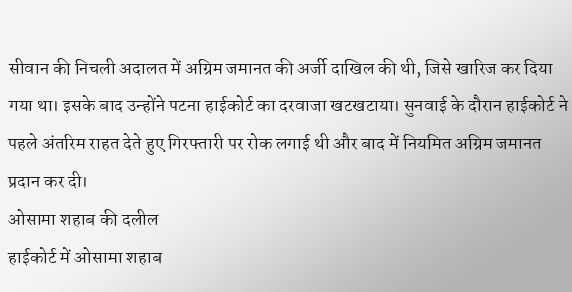सीवान की निचली अदालत में अग्रिम जमानत की अर्जी दाखिल की थी, जिसे खारिज कर दिया गया था। इसके बाद उन्होंने पटना हाईकोर्ट का दरवाजा खटखटाया। सुनवाई के दौरान हाईकोर्ट ने पहले अंतरिम राहत देते हुए गिरफ्तारी पर रोक लगाई थी और बाद में नियमित अग्रिम जमानत प्रदान कर दी।
ओसामा शहाब की दलील
हाईकोर्ट में ओसामा शहाब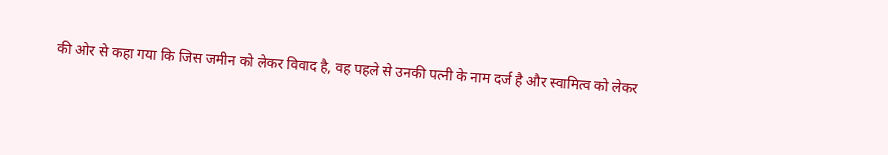की ओर से कहा गया कि जिस जमीन को लेकर विवाद है, वह पहले से उनकी पत्नी के नाम दर्ज है और स्वामित्व को लेकर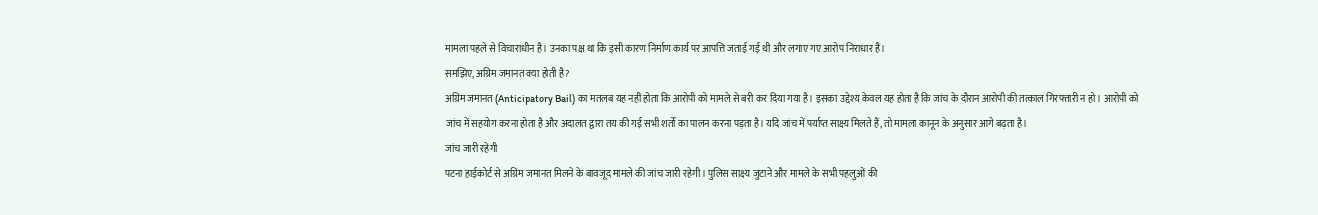मामला पहले से विचाराधीन है। उनका पक्ष था कि इसी कारण निर्माण कार्य पर आपत्ति जताई गई थी और लगाए गए आरोप निराधार हैं।
समझिए, अग्रिम जमानत क्या होती है?
अग्रिम जमानत (Anticipatory Bail) का मतलब यह नहीं होता कि आरोपी को मामले से बरी कर दिया गया है। इसका उद्देश्य केवल यह होता है कि जांच के दौरान आरोपी की तत्काल गिरफ्तारी न हो। आरोपी को जांच में सहयोग करना होता है और अदालत द्वारा तय की गई सभी शर्तों का पालन करना पड़ता है। यदि जांच में पर्याप्त साक्ष्य मिलते हैं, तो मामला कानून के अनुसार आगे बढ़ता है।
जांच जारी रहेगी
पटना हाईकोर्ट से अग्रिम जमानत मिलने के बावजूद मामले की जांच जारी रहेगी। पुलिस साक्ष्य जुटाने और मामले के सभी पहलुओं की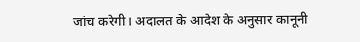जांच करेगी। अदालत के आदेश के अनुसार कानूनी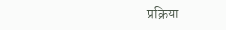प्रक्रिया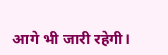आगे भी जारी रहेगी।